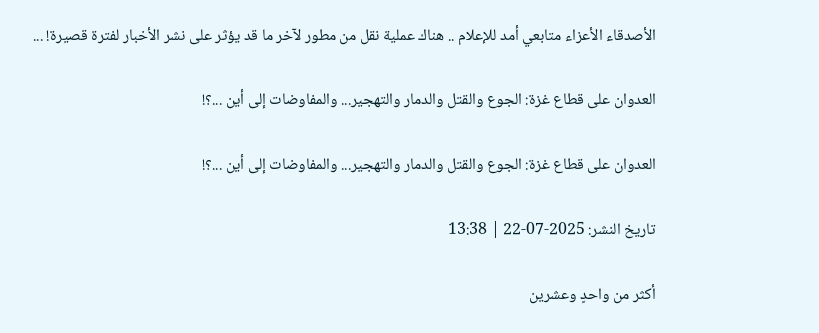الأصدقاء الأعزاء متابعي أمد للإعلام .. هناك عملية نقل من مطور لآخر ما قد يؤثر على نشر الأخبار لفترة قصيرة! ...

العدوان على قطاع غزة: الجوع والقتل والدمار والتهجير... والمفاوضات إلى أين ...؟!

العدوان على قطاع غزة: الجوع والقتل والدمار والتهجير... والمفاوضات إلى أين ...؟!

تاريخ النشر: 2025-07-22 | 13:38

أكثر من واحدٍ وعشرين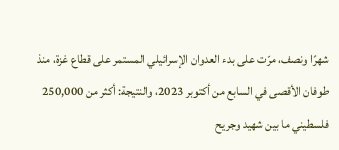شهرًا ونصف، مرّت على بدء العدوان الإسرائيلي المستمر على قطاع غزة، منذ طوفان الأقصى في السابع من أكتوبر 2023، والنتيجة: أكثر من 250,000 فلسطيني ما بين شهيد وجريح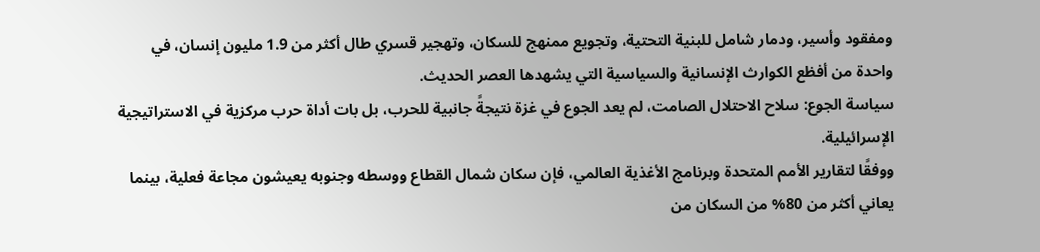ومفقود وأسير، ودمار شامل للبنية التحتية، وتجويع ممنهج للسكان، وتهجير قسري طال أكثر من 1.9 مليون إنسان، في واحدة من أفظع الكوارث الإنسانية والسياسية التي يشهدها العصر الحديث.
سياسة الجوع: سلاح الاحتلال الصامت، لم يعد الجوع في غزة نتيجةً جانبية للحرب، بل بات أداة حرب مركزية في الاستراتيجية الإسرائيلية.
ووفقًا لتقارير الأمم المتحدة وبرنامج الأغذية العالمي، فإن سكان شمال القطاع ووسطه وجنوبه يعيشون مجاعة فعلية، بينما يعاني أكثر من 80% من السكان من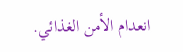انعدام الأمن الغذائي.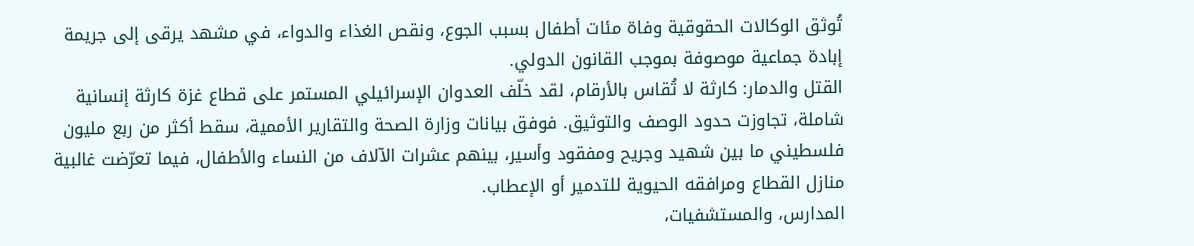تُوثق الوكالات الحقوقية وفاة مئات أطفال بسبب الجوع، ونقص الغذاء والدواء، في مشهد يرقى إلى جريمة إبادة جماعية موصوفة بموجب القانون الدولي.
القتل والدمار: كارثة لا تُقاس بالأرقام، لقد خلّف العدوان الإسرائيلي المستمر على قطاع غزة كارثة إنسانية شاملة، تجاوزت حدود الوصف والتوثيق. فوفق بيانات وزارة الصحة والتقارير الأممية، سقط أكثر من ربع مليون فلسطيني ما بين شهيد وجريح ومفقود وأسير، بينهم عشرات الآلاف من النساء والأطفال، فيما تعرّضت غالبية منازل القطاع ومرافقه الحيوية للتدمير أو الإعطاب.
المدارس، والمستشفيات،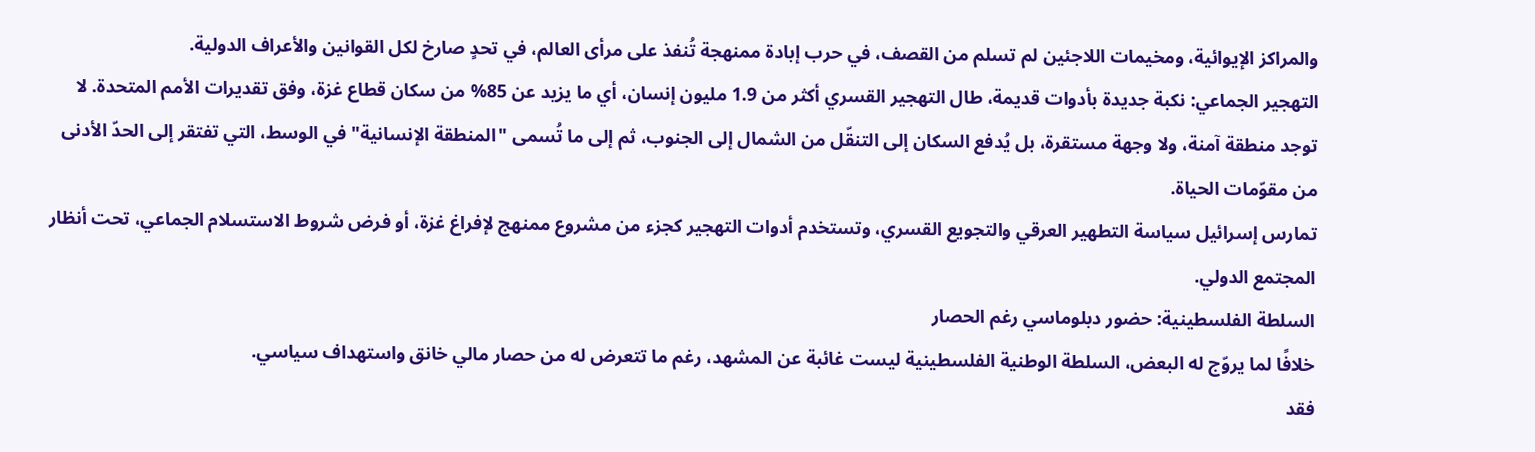والمراكز الإيوائية، ومخيمات اللاجئين لم تسلم من القصف، في حرب إبادة ممنهجة تُنفذ على مرأى العالم، في تحدٍ صارخ لكل القوانين والأعراف الدولية.
التهجير الجماعي: نكبة جديدة بأدوات قديمة، طال التهجير القسري أكثر من 1.9 مليون إنسان، أي ما يزيد عن 85% من سكان قطاع غزة، وفق تقديرات الأمم المتحدة. لا توجد منطقة آمنة، ولا وجهة مستقرة، بل يُدفع السكان إلى التنقّل من الشمال إلى الجنوب، ثم إلى ما تُسمى "المنطقة الإنسانية" في الوسط، التي تفتقر إلى الحدّ الأدنى من مقوّمات الحياة.
تمارس إسرائيل سياسة التطهير العرقي والتجويع القسري، وتستخدم أدوات التهجير كجزء من مشروع ممنهج لإفراغ غزة، أو فرض شروط الاستسلام الجماعي، تحت أنظار المجتمع الدولي.
السلطة الفلسطينية: حضور دبلوماسي رغم الحصار
خلافًا لما يروّج له البعض، السلطة الوطنية الفلسطينية ليست غائبة عن المشهد، رغم ما تتعرض له من حصار مالي خانق واستهداف سياسي.
فقد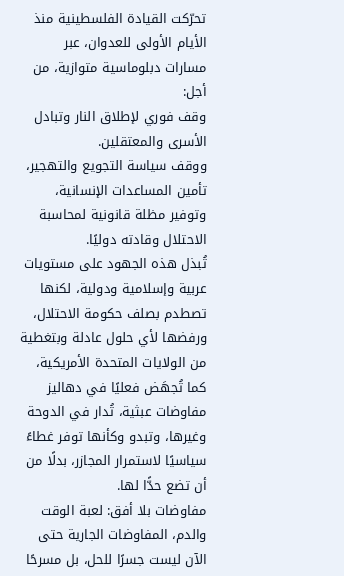تحرّكت القيادة الفلسطينية منذ الأيام الأولى للعدوان، عبر مسارات دبلوماسية متوازية، من أجل:
وقف فوري لإطلاق النار وتبادل الأسرى والمعتقلين.
ووقف سياسة التجويع والتهجير، تأمين المساعدات الإنسانية، وتوفير مظلة قانونية لمحاسبة الاحتلال وقادته دوليًا.
تُبذل هذه الجهود على مستويات عربية وإسلامية ودولية، لكنها تصطدم بصلف حكومة الاحتلال، ورفضها لأي حلول عادلة وبتغطية من الولايات المتحدة الأمريكية، كما تُجهَض فعليًا في دهاليز مفاوضات عبثية، تُدار في الدوحة وغيرها، وتبدو وكأنها توفر غطاءً سياسيًا لاستمرار المجازر، بدلًا من أن تضع حدًّا لها.
مفاوضات بلا أفق: لعبة الوقت والدم، المفاوضات الجارية حتى الآن ليست جسرًا للحل، بل مسرحًا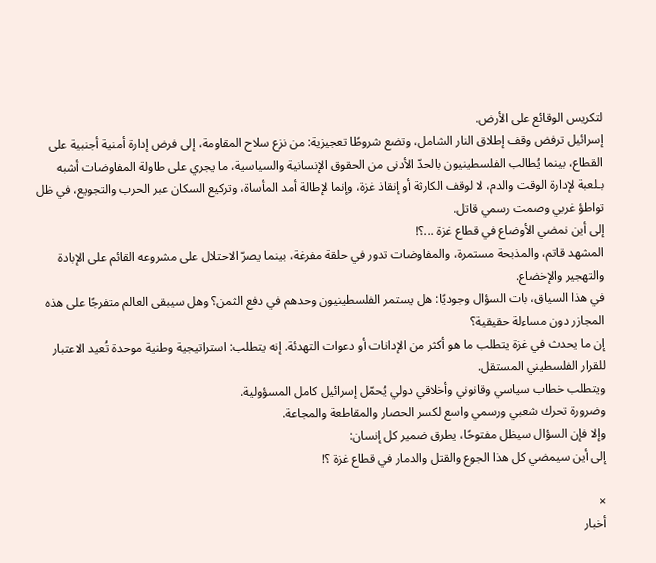لتكريس الوقائع على الأرض.
إسرائيل ترفض وقف إطلاق النار الشامل، وتضع شروطًا تعجيزية: من نزع سلاح المقاومة، إلى فرض إدارة أمنية أجنبية على القطاع، بينما يُطالب الفلسطينيون بالحدّ الأدنى من الحقوق الإنسانية والسياسية، ما يجري على طاولة المفاوضات أشبه بـلعبة لإدارة الوقت والدم، لا لوقف الكارثة أو إنقاذ غزة، وإنما لإطالة أمد المأساة، وتركيع السكان عبر الحرب والتجويع، في ظل تواطؤ غربي وصمت رسمي قاتل.
إلى أين نمضي الأوضاع في قطاع غزة ...؟!
المشهد قاتم، والمذبحة مستمرة، والمفاوضات تدور في حلقة مفرغة، بينما يصرّ الاحتلال على مشروعه القائم على الإبادة والتهجير والإخضاع.
في هذا السياق، بات السؤال وجوديًا: هل يستمر الفلسطينيون وحدهم في دفع الثمن؟ وهل سيبقى العالم متفرجًا على هذه المجازر دون مساءلة حقيقية؟
إن ما يحدث في غزة يتطلب ما هو أكثر من الإدانات أو دعوات التهدئة. إنه يتطلب: استراتيجية وطنية موحدة تُعيد الاعتبار للقرار الفلسطيني المستقل.
ويتطلب خطاب سياسي وقانوني وأخلاقي دولي يُحمّل إسرائيل كامل المسؤولية.
وضرورة تحرك شعبي ورسمي واسع لكسر الحصار والمقاطعة والمجاعة.
وإلا فإن السؤال سيظل مفتوحًا، يطرق ضمير كل إنسان:
إلى أين سيمضي كل هذا الجوع والقتل والدمار في قطاع غزة ؟!

×
أخبار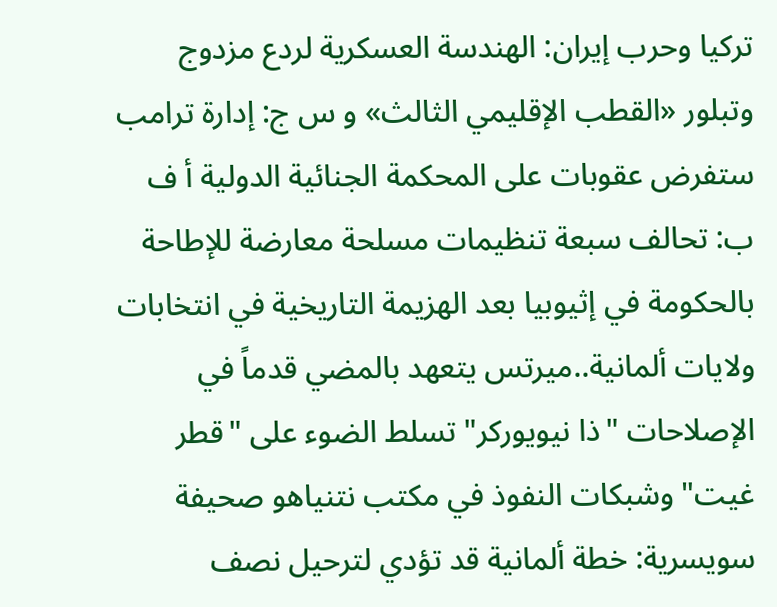تركيا وحرب إيران: الهندسة العسكرية لردع مزدوج وتبلور «القطب الإقليمي الثالث» و س ج: إدارة ترامب ستفرض عقوبات على المحكمة الجنائية الدولية أ ف ب: تحالف سبعة تنظيمات مسلحة معارضة للإطاحة بالحكومة في إثيوبيا بعد الهزيمة التاريخية في انتخابات ولايات ألمانية..ميرتس يتعهد بالمضي قدماً في الإصلاحات "ذا نيويوركر" تسلط الضوء على "قطر غيت" وشبكات النفوذ في مكتب نتنياهو صحيفة سويسرية: خطة ألمانية قد تؤدي لترحيل نصف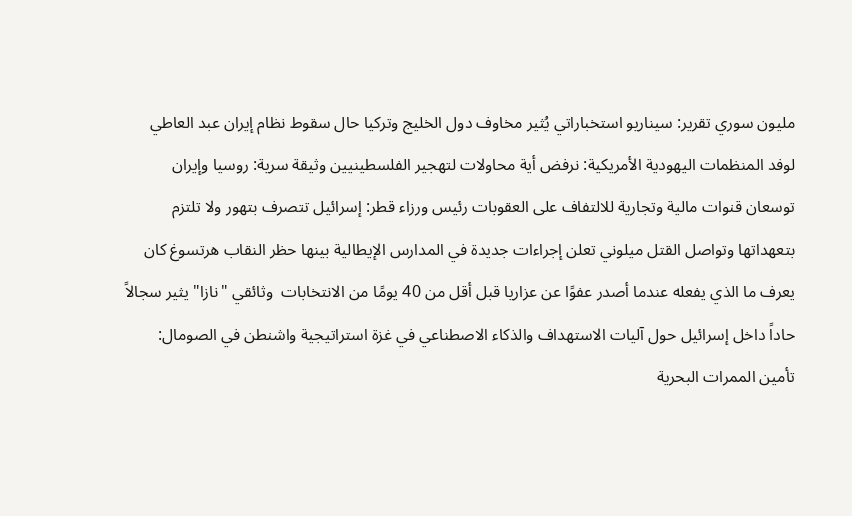مليون سوري تقرير: سيناريو استخباراتي يُثير مخاوف دول الخليج وتركيا حال سقوط نظام إيران عبد العاطي لوفد المنظمات اليهودية الأمريكية: نرفض أية محاولات لتهجير الفلسطينيين وثيقة سرية: روسيا وإيران توسعان قنوات مالية وتجارية للالتفاف على العقوبات رئيس ورزاء قطر: إسرائيل تتصرف بتهور ولا تلتزم بتعهداتها وتواصل القتل ميلوني تعلن إجراءات جديدة في المدارس الإيطالية بينها حظر النقاب هرتسوغ كان يعرف ما الذي يفعله عندما أصدر عفوًا عن عزاريا قبل أقل من 40 يومًا من الانتخابات  وثائقي "نازا" يثير سجالاً حاداً داخل إسرائيل حول آليات الاستهداف والذكاء الاصطناعي في غزة استراتيجية واشنطن في الصومال: تأمين الممرات البحرية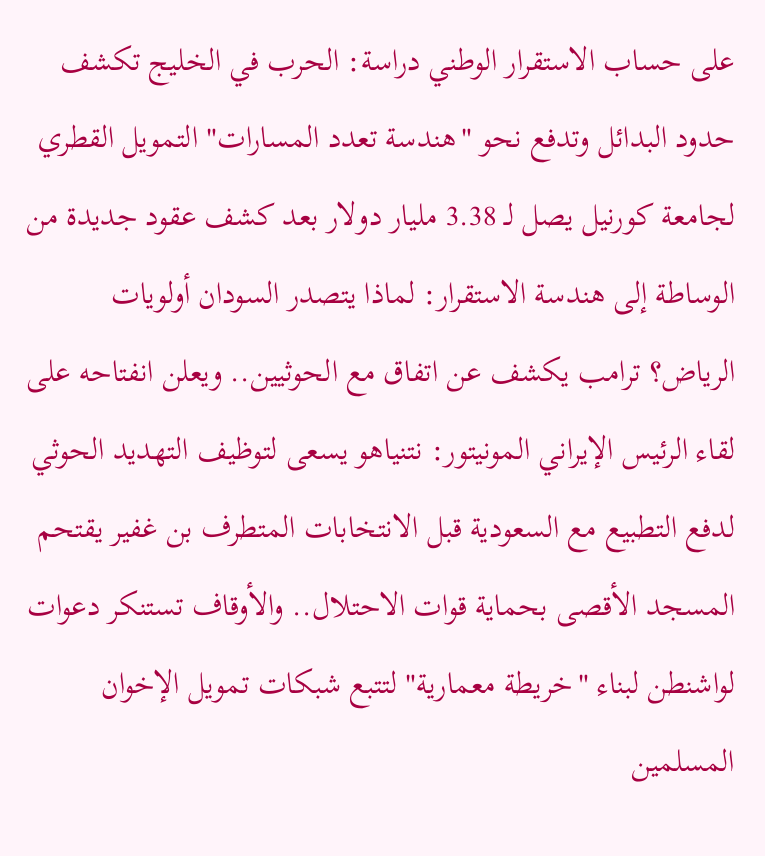على حساب الاستقرار الوطني دراسة: الحرب في الخليج تكشف حدود البدائل وتدفع نحو "هندسة تعدد المسارات" التمويل القطري لجامعة كورنيل يصل لـ 3.38 مليار دولار بعد كشف عقود جديدة من الوساطة إلى هندسة الاستقرار: لماذا يتصدر السودان أولويات الرياض؟ ترامب يكشف عن اتفاق مع الحوثيين.. ويعلن انفتاحه على لقاء الرئيس الإيراني المونيتور: نتنياهو يسعى لتوظيف التهديد الحوثي لدفع التطبيع مع السعودية قبل الانتخابات المتطرف بن غفير يقتحم المسجد الأقصى بحماية قوات الاحتلال.. والأوقاف تستنكر دعوات لواشنطن لبناء "خريطة معمارية" لتتبع شبكات تمويل الإخوان المسلمين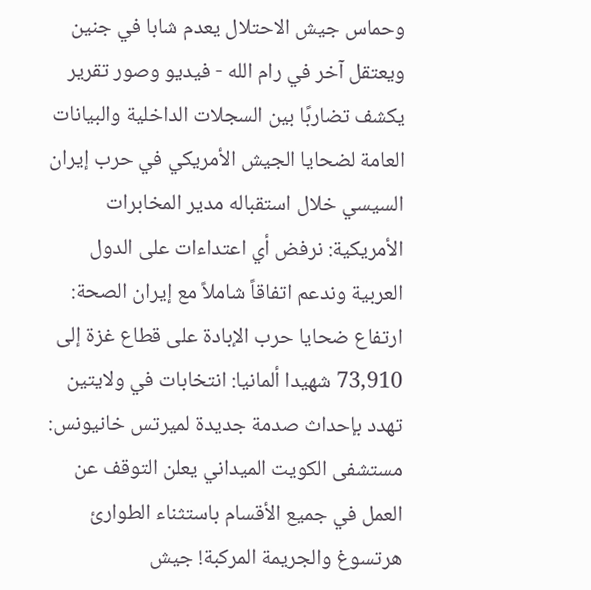وحماس جيش الاحتلال يعدم شابا في جنين ويعتقل آخر في رام الله - فيديو وصور تقرير يكشف تضاربًا بين السجلات الداخلية والبيانات العامة لضحايا الجيش الأمريكي في حرب إيران السيسي خلال استقباله مدير المخابرات الأمريكية: نرفض أي اعتداءات على الدول العربية وندعم اتفاقاً شاملاً مع إيران الصحة: ارتفاع ضحايا حرب الإبادة على قطاع غزة إلى 73,910 شهيدا ألمانيا: انتخابات في ولايتين تهدد بإحداث صدمة جديدة لميرتس خانيونس: مستشفى الكويت الميداني يعلن التوقف عن العمل في جميع الأقسام باستثناء الطوارئ هرتسوغ والجريمة المركبة! جيش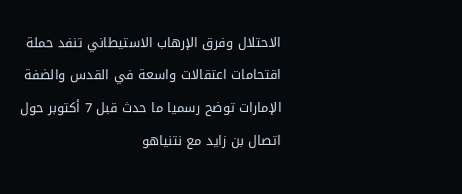الاحتلال وفرق الإرهاب الاستيطاني تنفد حملة اقتحامات اعتقالات واسعة في القدس والضفة الإمارات توضح رسميا ما حدث قبل 7 أكتوبر حول اتصال بن زايد مع نتنياهو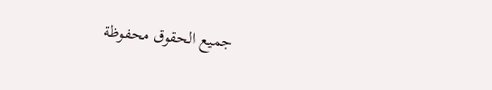جميع الحقوق محفوظة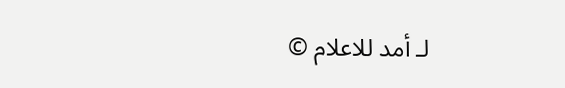لـ أمد للاعلام ©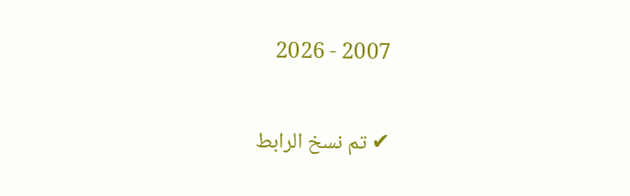2007 - 2026

✔ تم نسخ الرابط